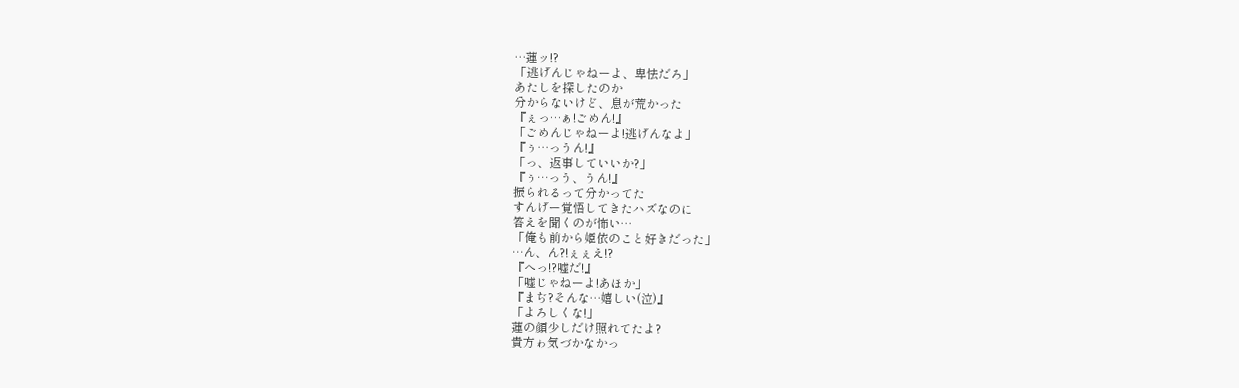…蓮ッ!?
「逃げんじゃねーよ、卑怯だろ」
あたしを探したのか
分からないけど、息が荒かった
『ぇっ…ぁ!ごめん!』
「ごめんじゃねーよ!逃げんなよ」
『ぅ…っうん!』
「っ、返事していいか?」
『ぅ…っう、うん!』
振られるって分かってた
すんげー覚悟してきたハズなのに
答えを聞くのが怖い…
「俺も前から姫依のこと好きだった」
…ん、ん?!ぇぇえ!?
『へっ!?嘘だ!』
「嘘じゃねーよ!あほか」
『まぢ?そんな…嬉しい(泣)』
「よろしくな!」
蓮の顔少しだけ照れてたよ?
貴方ゎ気づかなかっ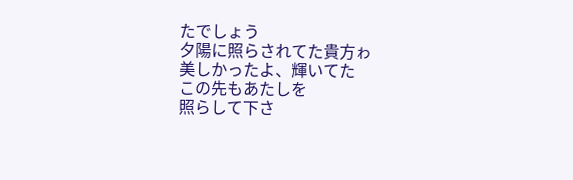たでしょう
夕陽に照らされてた貴方ゎ
美しかったよ、輝いてた
この先もあたしを
照らして下さ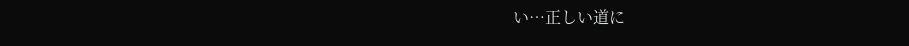い…正しい道に